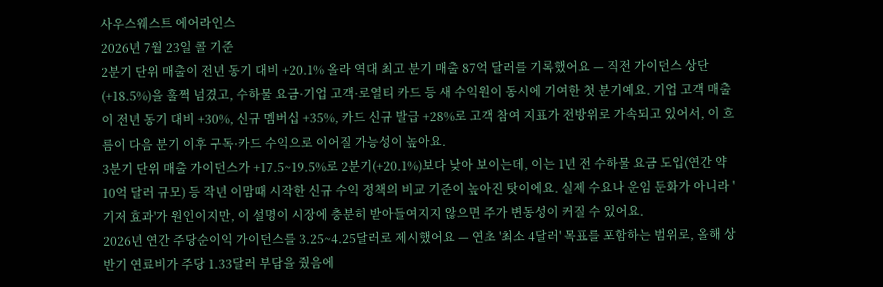사우스웨스트 에어라인스
2026년 7월 23일 콜 기준
2분기 단위 매출이 전년 동기 대비 +20.1% 올라 역대 최고 분기 매출 87억 달러를 기록했어요 — 직전 가이던스 상단(+18.5%)을 훌쩍 넘겼고, 수하물 요금·기업 고객·로열티 카드 등 새 수익원이 동시에 기여한 첫 분기예요. 기업 고객 매출이 전년 동기 대비 +30%, 신규 멤버십 +35%, 카드 신규 발급 +28%로 고객 참여 지표가 전방위로 가속되고 있어서, 이 흐름이 다음 분기 이후 구독·카드 수익으로 이어질 가능성이 높아요.
3분기 단위 매출 가이던스가 +17.5~19.5%로 2분기(+20.1%)보다 낮아 보이는데, 이는 1년 전 수하물 요금 도입(연간 약 10억 달러 규모) 등 작년 이맘때 시작한 신규 수익 정책의 비교 기준이 높아진 탓이에요. 실제 수요나 운임 둔화가 아니라 '기저 효과'가 원인이지만, 이 설명이 시장에 충분히 받아들여지지 않으면 주가 변동성이 커질 수 있어요.
2026년 연간 주당순이익 가이던스를 3.25~4.25달러로 제시했어요 — 연초 '최소 4달러' 목표를 포함하는 범위로, 올해 상반기 연료비가 주당 1.33달러 부담을 줬음에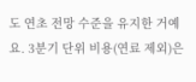도 연초 전망 수준을 유지한 거예요. 3분기 단위 비용(연료 제외)은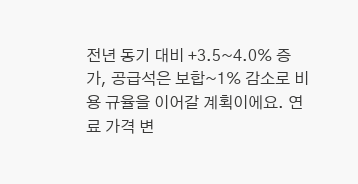전년 동기 대비 +3.5~4.0% 증가, 공급석은 보합~1% 감소로 비용 규율을 이어갈 계획이에요. 연료 가격 변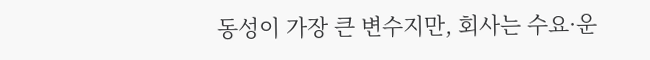동성이 가장 큰 변수지만, 회사는 수요·운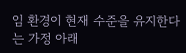임 환경이 현재 수준을 유지한다는 가정 아래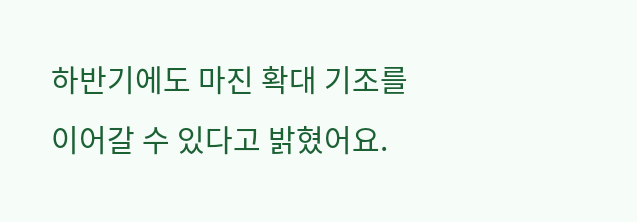하반기에도 마진 확대 기조를 이어갈 수 있다고 밝혔어요.